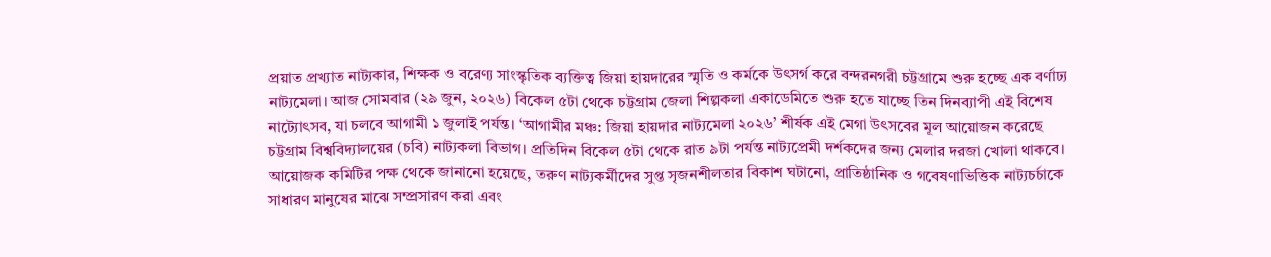প্রয়াত প্রখ্যাত নাট্যকার, শিক্ষক ও বরেণ্য সাংস্কৃতিক ব্যক্তিত্ব জিয়া হায়দারের স্মৃতি ও কর্মকে উৎসর্গ করে বন্দরনগরী চট্টগ্রামে শুরু হচ্ছে এক বর্ণাঢ্য নাট্যমেলা। আজ সোমবার (২৯ জুন, ২০২৬) বিকেল ৫টা থেকে চট্টগ্রাম জেলা শিল্পকলা একাডেমিতে শুরু হতে যাচ্ছে তিন দিনব্যাপী এই বিশেষ নাট্যোৎসব, যা চলবে আগামী ১ জুলাই পর্যন্ত। ‘আগামীর মঞ্চ: জিয়া হায়দার নাট্যমেলা ২০২৬’ শীর্ষক এই মেগা উৎসবের মূল আয়োজন করেছে চট্টগ্রাম বিশ্ববিদ্যালয়ের (চবি) নাট্যকলা বিভাগ। প্রতিদিন বিকেল ৫টা থেকে রাত ৯টা পর্যন্ত নাট্যপ্রেমী দর্শকদের জন্য মেলার দরজা খোলা থাকবে।
আয়োজক কমিটির পক্ষ থেকে জানানো হয়েছে, তরুণ নাট্যকর্মীদের সুপ্ত সৃজনশীলতার বিকাশ ঘটানো, প্রাতিষ্ঠানিক ও গবেষণাভিত্তিক নাট্যচর্চাকে সাধারণ মানুষের মাঝে সম্প্রসারণ করা এবং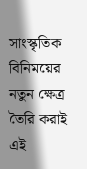সাংস্কৃতিক বিনিময়ের নতুন ক্ষেত্র তৈরি করাই এই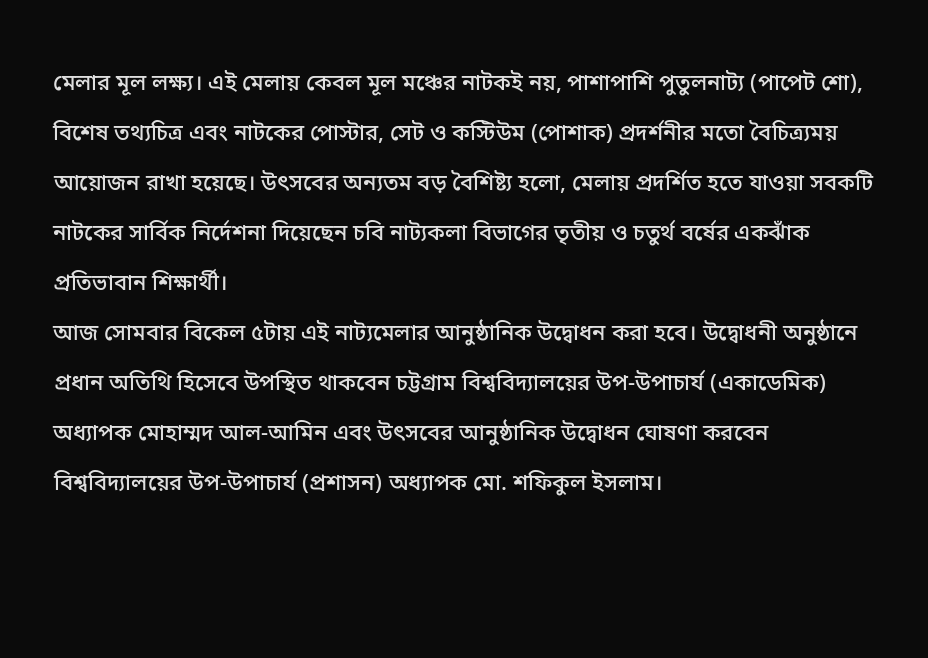মেলার মূল লক্ষ্য। এই মেলায় কেবল মূল মঞ্চের নাটকই নয়, পাশাপাশি পুতুলনাট্য (পাপেট শো), বিশেষ তথ্যচিত্র এবং নাটকের পোস্টার, সেট ও কস্টিউম (পোশাক) প্রদর্শনীর মতো বৈচিত্র্যময় আয়োজন রাখা হয়েছে। উৎসবের অন্যতম বড় বৈশিষ্ট্য হলো, মেলায় প্রদর্শিত হতে যাওয়া সবকটি নাটকের সার্বিক নির্দেশনা দিয়েছেন চবি নাট্যকলা বিভাগের তৃতীয় ও চতুর্থ বর্ষের একঝাঁক প্রতিভাবান শিক্ষার্থী।
আজ সোমবার বিকেল ৫টায় এই নাট্যমেলার আনুষ্ঠানিক উদ্বোধন করা হবে। উদ্বোধনী অনুষ্ঠানে প্রধান অতিথি হিসেবে উপস্থিত থাকবেন চট্টগ্রাম বিশ্ববিদ্যালয়ের উপ-উপাচার্য (একাডেমিক) অধ্যাপক মোহাম্মদ আল-আমিন এবং উৎসবের আনুষ্ঠানিক উদ্বোধন ঘোষণা করবেন বিশ্ববিদ্যালয়ের উপ-উপাচার্য (প্রশাসন) অধ্যাপক মো. শফিকুল ইসলাম।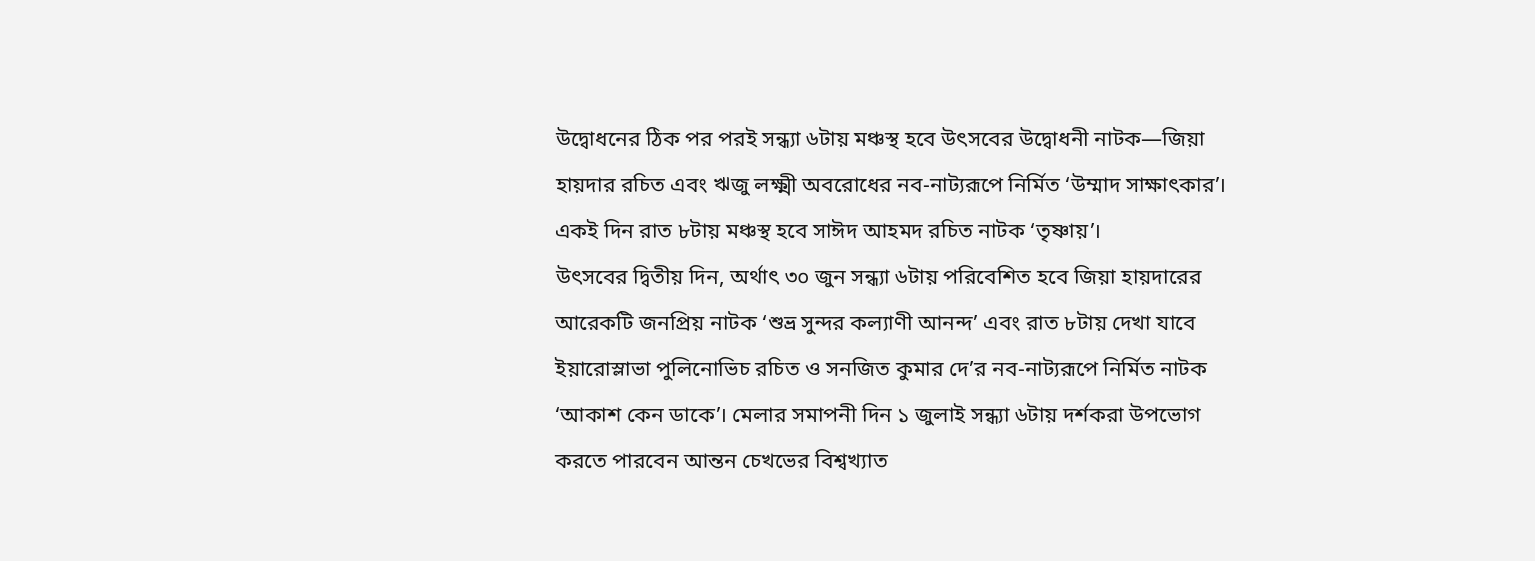উদ্বোধনের ঠিক পর পরই সন্ধ্যা ৬টায় মঞ্চস্থ হবে উৎসবের উদ্বোধনী নাটক—জিয়া হায়দার রচিত এবং ঋজু লক্ষ্মী অবরোধের নব-নাট্যরূপে নির্মিত ‘উম্মাদ সাক্ষাৎকার’। একই দিন রাত ৮টায় মঞ্চস্থ হবে সাঈদ আহমদ রচিত নাটক ‘তৃষ্ণায়’।
উৎসবের দ্বিতীয় দিন, অর্থাৎ ৩০ জুন সন্ধ্যা ৬টায় পরিবেশিত হবে জিয়া হায়দারের আরেকটি জনপ্রিয় নাটক ‘শুভ্র সুন্দর কল্যাণী আনন্দ’ এবং রাত ৮টায় দেখা যাবে ইয়ারোস্লাভা পুলিনোভিচ রচিত ও সনজিত কুমার দে’র নব-নাট্যরূপে নির্মিত নাটক ‘আকাশ কেন ডাকে’। মেলার সমাপনী দিন ১ জুলাই সন্ধ্যা ৬টায় দর্শকরা উপভোগ করতে পারবেন আন্তন চেখভের বিশ্বখ্যাত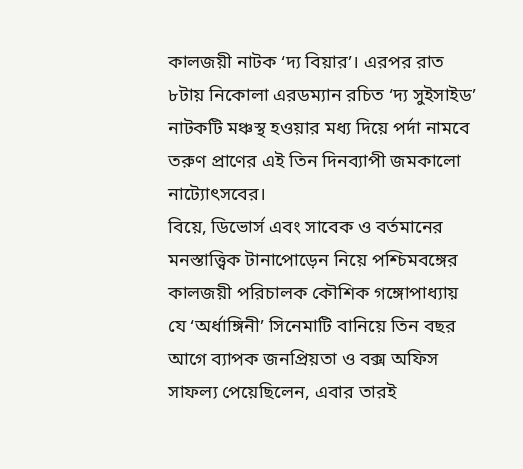কালজয়ী নাটক ‘দ্য বিয়ার’। এরপর রাত ৮টায় নিকোলা এরডম্যান রচিত ‘দ্য সুইসাইড’ নাটকটি মঞ্চস্থ হওয়ার মধ্য দিয়ে পর্দা নামবে তরুণ প্রাণের এই তিন দিনব্যাপী জমকালো নাট্যোৎসবের।
বিয়ে, ডিভোর্স এবং সাবেক ও বর্তমানের মনস্তাত্ত্বিক টানাপোড়েন নিয়ে পশ্চিমবঙ্গের কালজয়ী পরিচালক কৌশিক গঙ্গোপাধ্যায় যে ‘অর্ধাঙ্গিনী’ সিনেমাটি বানিয়ে তিন বছর আগে ব্যাপক জনপ্রিয়তা ও বক্স অফিস সাফল্য পেয়েছিলেন, এবার তারই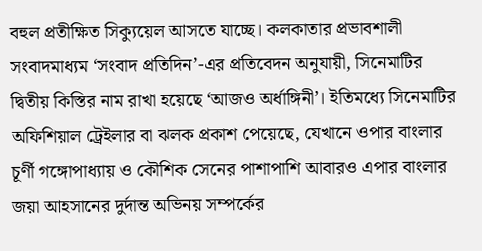বহুল প্রতীক্ষিত সিক্যুয়েল আসতে যাচ্ছে। কলকাতার প্রভাবশালী সংবাদমাধ্যম ‘সংবাদ প্রতিদিন’-এর প্রতিবেদন অনুযায়ী, সিনেমাটির দ্বিতীয় কিস্তির নাম রাখা হয়েছে ‘আজও অর্ধাঙ্গিনী’। ইতিমধ্যে সিনেমাটির অফিশিয়াল ট্রেইলার বা ঝলক প্রকাশ পেয়েছে, যেখানে ওপার বাংলার চূর্ণী গঙ্গোপাধ্যায় ও কৌশিক সেনের পাশাপাশি আবারও এপার বাংলার জয়া আহসানের দুর্দান্ত অভিনয় সম্পর্কের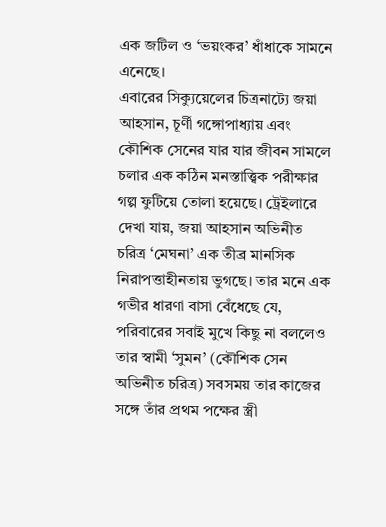এক জটিল ও ‘ভয়ংকর’ ধাঁধাকে সামনে এনেছে।
এবারের সিক্যুয়েলের চিত্রনাট্যে জয়া আহসান, চূর্ণী গঙ্গোপাধ্যায় এবং কৌশিক সেনের যার যার জীবন সামলে চলার এক কঠিন মনস্তাত্ত্বিক পরীক্ষার গল্প ফুটিয়ে তোলা হয়েছে। ট্রেইলারে দেখা যায়, জয়া আহসান অভিনীত চরিত্র ‘মেঘনা’ এক তীব্র মানসিক নিরাপত্তাহীনতায় ভুগছে। তার মনে এক গভীর ধারণা বাসা বেঁধেছে যে, পরিবারের সবাই মুখে কিছু না বললেও তার স্বামী ‘সুমন’ (কৌশিক সেন অভিনীত চরিত্র) সবসময় তার কাজের সঙ্গে তাঁর প্রথম পক্ষের স্ত্রী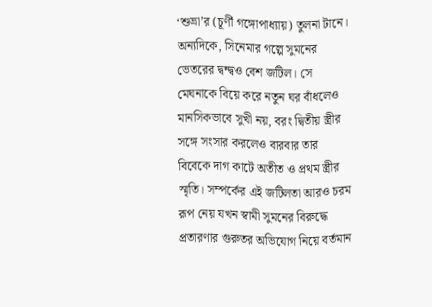‘শুভ্রা’র (চূর্ণী গঙ্গোপাধ্যায়) তুলনা টানে।
অন্যদিকে, সিনেমার গল্পে সুমনের ভেতরের দ্বন্দ্বও বেশ জটিল। সে মেঘনাকে বিয়ে করে নতুন ঘর বাঁধলেও মানসিকভাবে সুখী নয়, বরং দ্বিতীয় স্ত্রীর সঙ্গে সংসার করলেও বারবার তার বিবেকে দাগ কাটে অতীত ও প্রথম স্ত্রীর স্মৃতি। সম্পর্কের এই জটিলতা আরও চরম রূপ নেয় যখন স্বামী সুমনের বিরুদ্ধে প্রতারণার গুরুতর অভিযোগ নিয়ে বর্তমান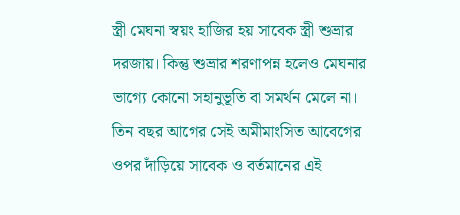স্ত্রী মেঘনা স্বয়ং হাজির হয় সাবেক স্ত্রী শুভ্রার দরজায়। কিন্তু শুভ্রার শরণাপন্ন হলেও মেঘনার ভাগ্যে কোনো সহানুভূতি বা সমর্থন মেলে না। তিন বছর আগের সেই অমীমাংসিত আবেগের ওপর দাঁড়িয়ে সাবেক ও বর্তমানের এই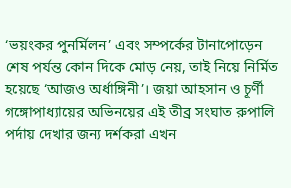‘ভয়ংকর পুনর্মিলন’ এবং সম্পর্কের টানাপোড়েন শেষ পর্যন্ত কোন দিকে মোড় নেয়, তাই নিয়ে নির্মিত হয়েছে ‘আজও অর্ধাঙ্গিনী’। জয়া আহসান ও চূর্ণী গঙ্গোপাধ্যায়ের অভিনয়ের এই তীব্র সংঘাত রুপালি পর্দায় দেখার জন্য দর্শকরা এখন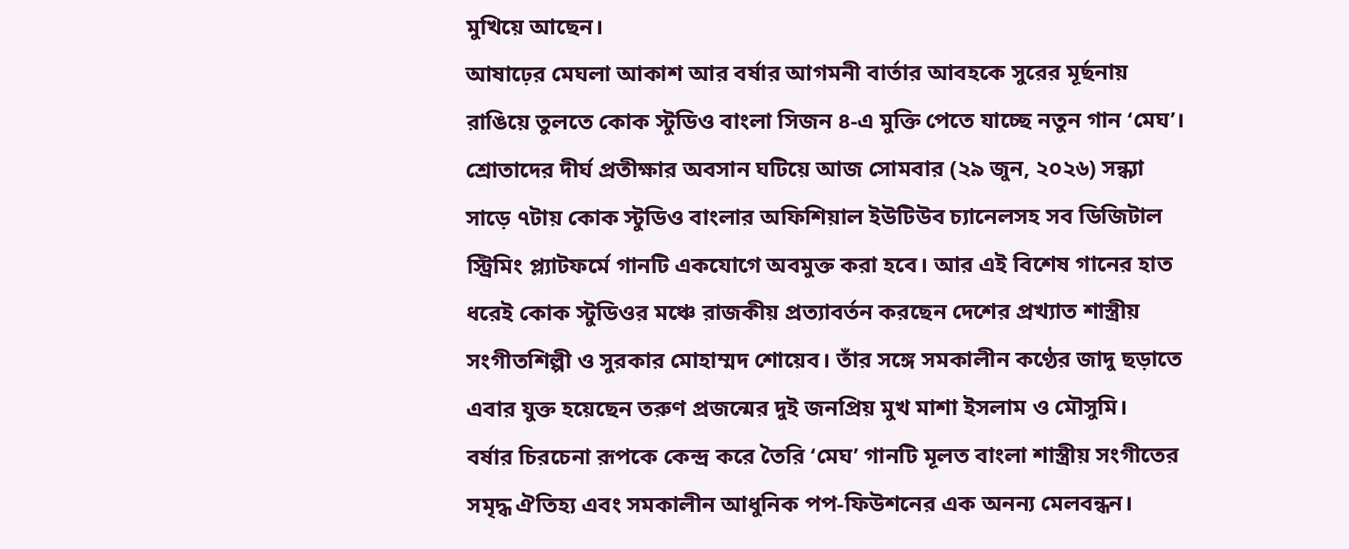মুখিয়ে আছেন।
আষাঢ়ের মেঘলা আকাশ আর বর্ষার আগমনী বার্তার আবহকে সুরের মূর্ছনায় রাঙিয়ে তুলতে কোক স্টুডিও বাংলা সিজন ৪-এ মুক্তি পেতে যাচ্ছে নতুন গান ‘মেঘ’। শ্রোতাদের দীর্ঘ প্রতীক্ষার অবসান ঘটিয়ে আজ সোমবার (২৯ জুন, ২০২৬) সন্ধ্যা সাড়ে ৭টায় কোক স্টুডিও বাংলার অফিশিয়াল ইউটিউব চ্যানেলসহ সব ডিজিটাল স্ট্রিমিং প্ল্যাটফর্মে গানটি একযোগে অবমুক্ত করা হবে। আর এই বিশেষ গানের হাত ধরেই কোক স্টুডিওর মঞ্চে রাজকীয় প্রত্যাবর্তন করছেন দেশের প্রখ্যাত শাস্ত্রীয় সংগীতশিল্পী ও সুরকার মোহাম্মদ শোয়েব। তাঁর সঙ্গে সমকালীন কণ্ঠের জাদু ছড়াতে এবার যুক্ত হয়েছেন তরুণ প্রজন্মের দুই জনপ্রিয় মুখ মাশা ইসলাম ও মৌসুমি।
বর্ষার চিরচেনা রূপকে কেন্দ্র করে তৈরি ‘মেঘ’ গানটি মূলত বাংলা শাস্ত্রীয় সংগীতের সমৃদ্ধ ঐতিহ্য এবং সমকালীন আধুনিক পপ-ফিউশনের এক অনন্য মেলবন্ধন।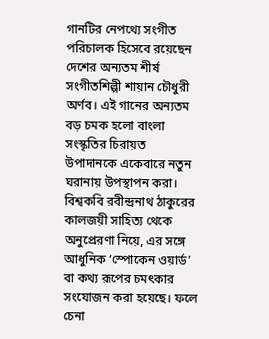গানটির নেপথ্যে সংগীত পরিচালক হিসেবে রয়েছেন দেশের অন্যতম শীর্ষ সংগীতশিল্পী শায়ান চৌধুরী অর্ণব। এই গানের অন্যতম বড় চমক হলো বাংলা সংস্কৃতির চিরায়ত উপাদানকে একেবারে নতুন ঘরানায় উপস্থাপন করা। বিশ্বকবি রবীন্দ্রনাথ ঠাকুরের কালজয়ী সাহিত্য থেকে অনুপ্রেরণা নিয়ে, এর সঙ্গে আধুনিক ‘স্পোকেন ওয়ার্ড’ বা কথ্য রূপের চমৎকার সংযোজন করা হয়েছে। ফলে চেনা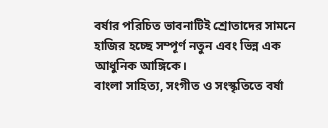বর্ষার পরিচিত ভাবনাটিই শ্রোতাদের সামনে হাজির হচ্ছে সম্পূর্ণ নতুন এবং ভিন্ন এক আধুনিক আঙ্গিকে।
বাংলা সাহিত্য, সংগীত ও সংস্কৃতিতে বর্ষা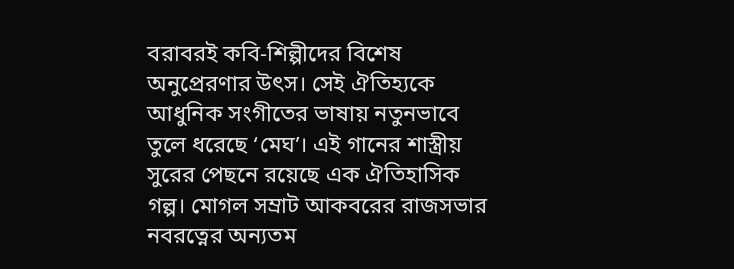বরাবরই কবি-শিল্পীদের বিশেষ অনুপ্রেরণার উৎস। সেই ঐতিহ্যকে আধুনিক সংগীতের ভাষায় নতুনভাবে তুলে ধরেছে ‘মেঘ’। এই গানের শাস্ত্রীয় সুরের পেছনে রয়েছে এক ঐতিহাসিক গল্প। মোগল সম্রাট আকবরের রাজসভার নবরত্নের অন্যতম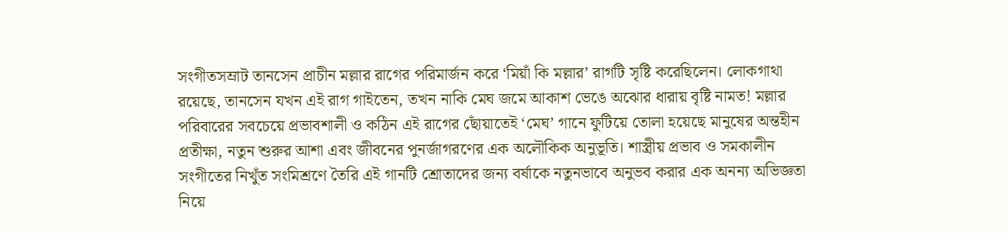সংগীতসম্রাট তানসেন প্রাচীন মল্লার রাগের পরিমার্জন করে ‘মিয়াঁ কি মল্লার’ রাগটি সৃষ্টি করেছিলেন। লোকগাথা রয়েছে, তানসেন যখন এই রাগ গাইতেন, তখন নাকি মেঘ জমে আকাশ ভেঙে অঝোর ধারায় বৃষ্টি নামত! মল্লার পরিবারের সবচেয়ে প্রভাবশালী ও কঠিন এই রাগের ছোঁয়াতেই ‘মেঘ’ গানে ফুটিয়ে তোলা হয়েছে মানুষের অন্তহীন প্রতীক্ষা, নতুন শুরুর আশা এবং জীবনের পুনর্জাগরণের এক অলৌকিক অনুভূতি। শাস্ত্রীয় প্রভাব ও সমকালীন সংগীতের নিখুঁত সংমিশ্রণে তৈরি এই গানটি শ্রোতাদের জন্য বর্ষাকে নতুনভাবে অনুভব করার এক অনন্য অভিজ্ঞতা নিয়ে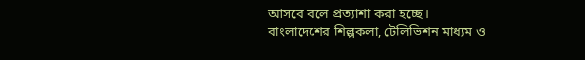আসবে বলে প্রত্যাশা করা হচ্ছে।
বাংলাদেশের শিল্পকলা, টেলিভিশন মাধ্যম ও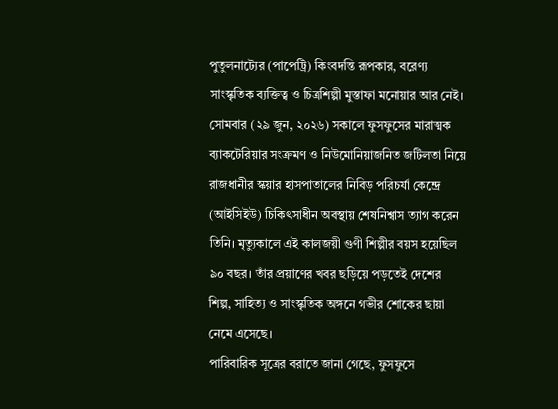পুতুলনাট্যের (পাপেট্রি) কিংবদন্তি রূপকার, বরেণ্য সাংস্কৃতিক ব্যক্তিত্ব ও চিত্রশিল্পী মুস্তাফা মনোয়ার আর নেই। সোমবার (২৯ জুন, ২০২৬) সকালে ফুসফুসের মারাত্মক ব্যাকটেরিয়ার সংক্রমণ ও নিউমোনিয়াজনিত জটিলতা নিয়ে রাজধানীর স্কয়ার হাসপাতালের নিবিড় পরিচর্যা কেন্দ্রে (আইসিইউ) চিকিৎসাধীন অবস্থায় শেষনিশ্বাস ত্যাগ করেন তিনি। মৃত্যুকালে এই কালজয়ী গুণী শিল্পীর বয়স হয়েছিল ৯০ বছর। তাঁর প্রয়াণের খবর ছড়িয়ে পড়তেই দেশের শিল্প, সাহিত্য ও সাংস্কৃতিক অঙ্গনে গভীর শোকের ছায়া নেমে এসেছে।
পারিবারিক সূত্রের বরাতে জানা গেছে, ফুসফুসে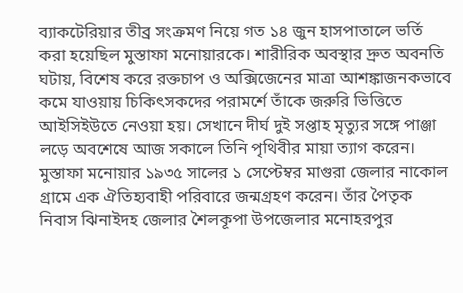ব্যাকটেরিয়ার তীব্র সংক্রমণ নিয়ে গত ১৪ জুন হাসপাতালে ভর্তি করা হয়েছিল মুস্তাফা মনোয়ারকে। শারীরিক অবস্থার দ্রুত অবনতি ঘটায়, বিশেষ করে রক্তচাপ ও অক্সিজেনের মাত্রা আশঙ্কাজনকভাবে কমে যাওয়ায় চিকিৎসকদের পরামর্শে তাঁকে জরুরি ভিত্তিতে আইসিইউতে নেওয়া হয়। সেখানে দীর্ঘ দুই সপ্তাহ মৃত্যুর সঙ্গে পাঞ্জা লড়ে অবশেষে আজ সকালে তিনি পৃথিবীর মায়া ত্যাগ করেন।
মুস্তাফা মনোয়ার ১৯৩৫ সালের ১ সেপ্টেম্বর মাগুরা জেলার নাকোল গ্রামে এক ঐতিহ্যবাহী পরিবারে জন্মগ্রহণ করেন। তাঁর পৈতৃক নিবাস ঝিনাইদহ জেলার শৈলকূপা উপজেলার মনোহরপুর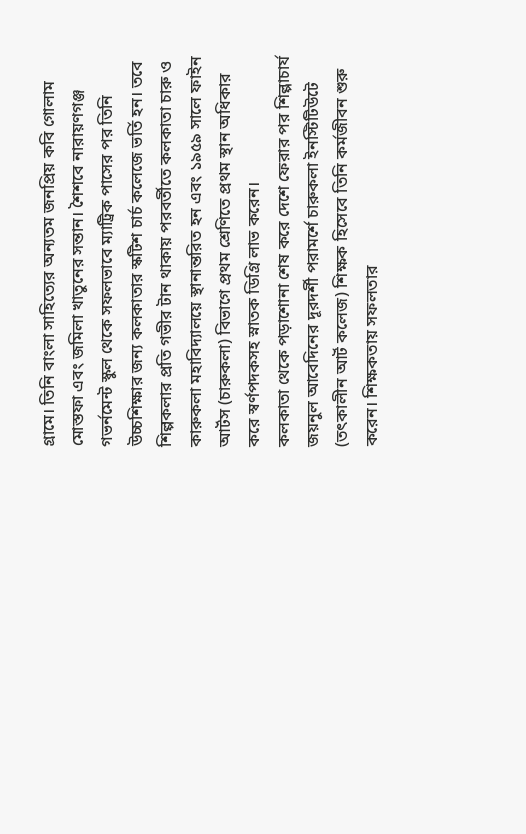গ্রামে। তিনি বাংলা সাহিত্যের অন্যতম জনপ্রিয় কবি গোলাম মোস্তফা এবং জমিলা খাতুনের সন্তান। শৈশবে নারায়ণগঞ্জ গভর্নমেন্ট স্কুল থেকে সফলভাবে ম্যাট্রিক পাসের পর তিনি উচ্চশিক্ষার জন্য কলকাতার স্কটিশ চার্চ কলেজে ভর্তি হন। তবে শিল্পকলার প্রতি গভীর টান থাকায় পরবর্তীতে কলকাতা চারু ও কারুকলা মহাবিদ্যালয়ে স্থানান্তরিত হন এবং ১৯৫৯ সালে ফাইন আর্টস (চারুকলা) বিভাগে প্রথম শ্রেণিতে প্রথম স্থান অধিকার করে স্বর্ণপদকসহ স্নাতক ডিগ্রি লাভ করেন।
কলকাতা থেকে পড়াশোনা শেষ করে দেশে ফেরার পর শিল্পাচার্য জয়নুল আবেদিনের দূরদর্শী পরামর্শে চারুকলা ইনস্টিটিউটে (তৎকালীন আর্ট কলেজ) শিক্ষক হিসেবে তিনি কর্মজীবন শুরু করেন। শিক্ষকতায় সফলতার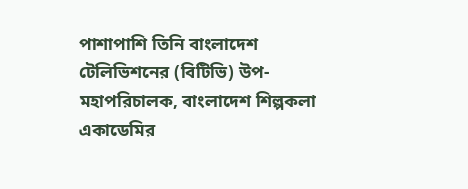পাশাপাশি তিনি বাংলাদেশ টেলিভিশনের (বিটিভি) উপ-মহাপরিচালক, বাংলাদেশ শিল্পকলা একাডেমির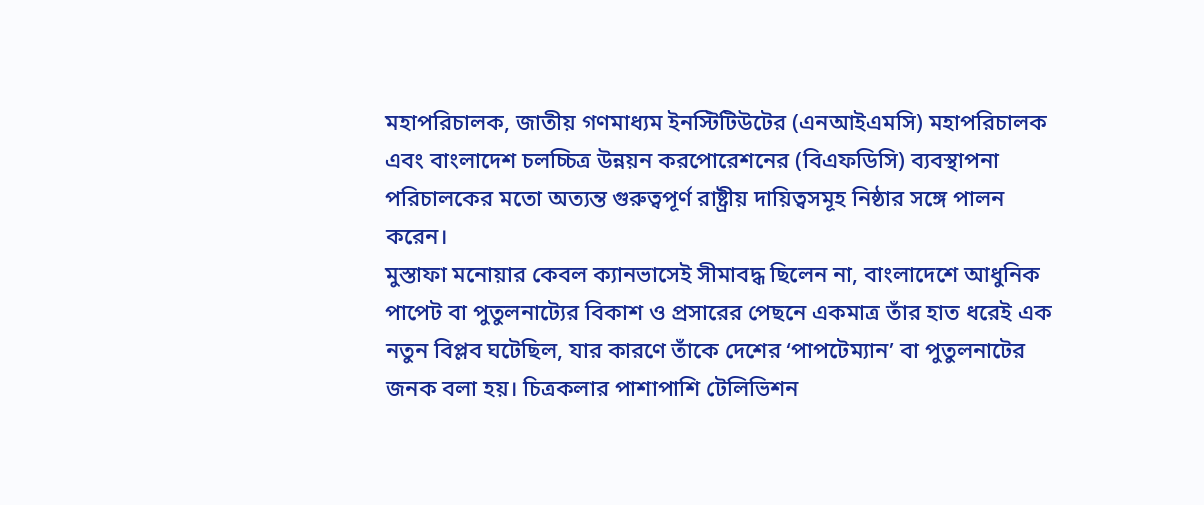মহাপরিচালক, জাতীয় গণমাধ্যম ইনস্টিটিউটের (এনআইএমসি) মহাপরিচালক এবং বাংলাদেশ চলচ্চিত্র উন্নয়ন করপোরেশনের (বিএফডিসি) ব্যবস্থাপনা পরিচালকের মতো অত্যন্ত গুরুত্বপূর্ণ রাষ্ট্রীয় দায়িত্বসমূহ নিষ্ঠার সঙ্গে পালন করেন।
মুস্তাফা মনোয়ার কেবল ক্যানভাসেই সীমাবদ্ধ ছিলেন না, বাংলাদেশে আধুনিক পাপেট বা পুতুলনাট্যের বিকাশ ও প্রসারের পেছনে একমাত্র তাঁর হাত ধরেই এক নতুন বিপ্লব ঘটেছিল, যার কারণে তাঁকে দেশের ‘পাপটেম্যান’ বা পুতুলনাটের জনক বলা হয়। চিত্রকলার পাশাপাশি টেলিভিশন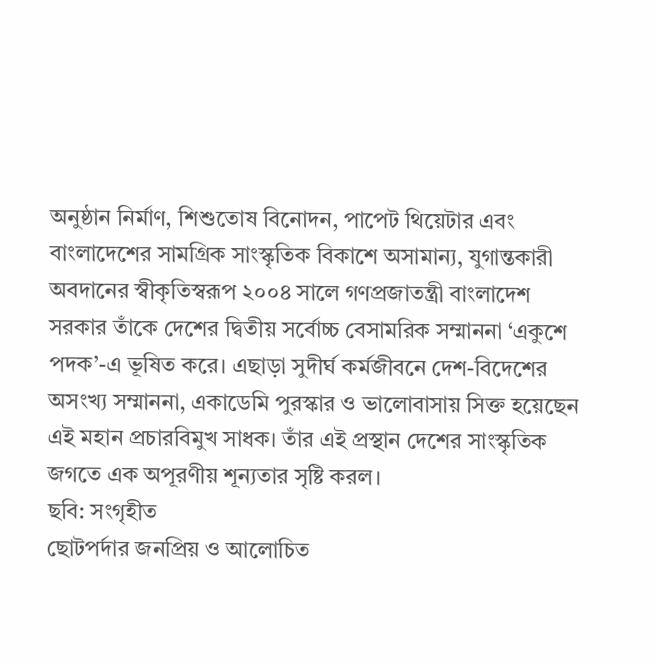অনুষ্ঠান নির্মাণ, শিশুতোষ বিনোদন, পাপেট থিয়েটার এবং বাংলাদেশের সামগ্রিক সাংস্কৃতিক বিকাশে অসামান্য, যুগান্তকারী অবদানের স্বীকৃতিস্বরূপ ২০০৪ সালে গণপ্রজাতন্ত্রী বাংলাদেশ সরকার তাঁকে দেশের দ্বিতীয় সর্বোচ্চ বেসামরিক সম্মাননা ‘একুশে পদক’-এ ভূষিত করে। এছাড়া সুদীর্ঘ কর্মজীবনে দেশ-বিদেশের অসংখ্য সম্মাননা, একাডেমি পুরস্কার ও ভালোবাসায় সিক্ত হয়েছেন এই মহান প্রচারবিমুখ সাধক। তাঁর এই প্রস্থান দেশের সাংস্কৃতিক জগতে এক অপূরণীয় শূন্যতার সৃষ্টি করল।
ছবি: সংগৃহীত
ছোটপর্দার জনপ্রিয় ও আলোচিত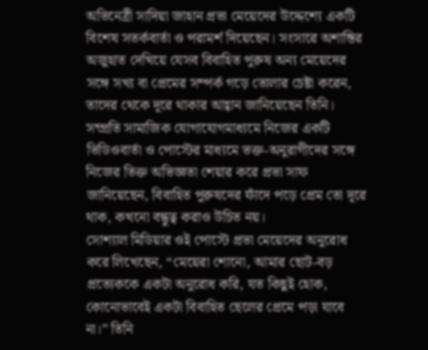অভিনেত্রী সাদিয়া জাহান প্রভা মেয়েদের উদ্দেশ্যে একটি বিশেষ সতর্কবার্তা ও পরামর্শ দিয়েছেন। সংসারে অশান্তির অজুহাত দেখিয়ে যেসব বিবাহিত পুরুষ অন্য মেয়েদের সঙ্গে সখ্য বা প্রেমের সম্পর্ক গড়ে তোলার চেষ্টা করেন, তাদের থেকে দূরে থাকার আহ্বান জানিয়েছেন তিনি। সম্প্রতি সামাজিক যোগাযোগমাধ্যমে নিজের একটি ভিডিওবার্তা ও পোস্টের মাধ্যমে ভক্ত-অনুরাগীদের সঙ্গে নিজের তিক্ত অভিজ্ঞতা শেয়ার করে প্রভা সাফ জানিয়েছেন, বিবাহিত পুরুষদের ফাঁদে পড়ে প্রেম তো দূরে থাক, কখনো বন্ধুত্ব করাও উচিত নয়।
সোশ্যাল মিডিয়ার ওই পোস্টে প্রভা মেয়েদের অনুরোধ করে লিখেছেন, “মেয়েরা শোনো, আমার ছোট-বড় প্রত্যেককে একটা অনুরোধ করি, যত কিছুই হোক, কোনোভাবেই একটা বিবাহিত ছেলের প্রেমে পড়া যাবে না।” তিনি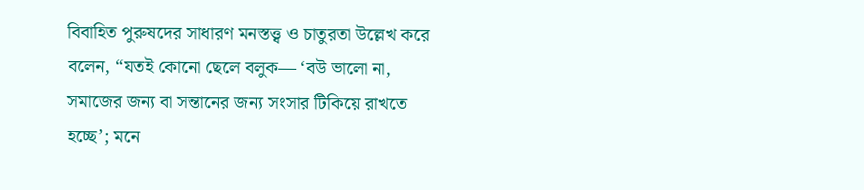বিবাহিত পুরুষদের সাধারণ মনস্তত্ত্ব ও চাতুরতা উল্লেখ করে বলেন, “যতই কোনো ছেলে বলুক— ‘বউ ভালো না, সমাজের জন্য বা সন্তানের জন্য সংসার টিকিয়ে রাখতে হচ্ছে’; মনে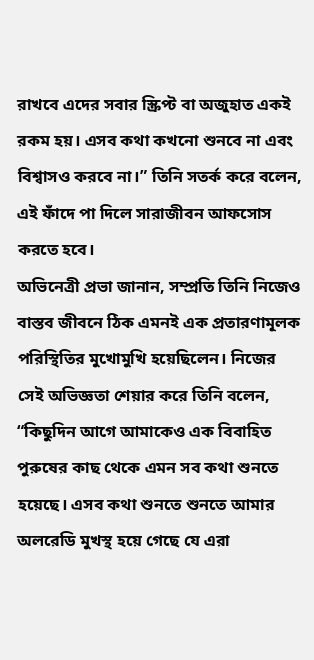রাখবে এদের সবার স্ক্রিপ্ট বা অজুহাত একই রকম হয়। এসব কথা কখনো শুনবে না এবং বিশ্বাসও করবে না।” তিনি সতর্ক করে বলেন, এই ফাঁদে পা দিলে সারাজীবন আফসোস করতে হবে।
অভিনেত্রী প্রভা জানান, সম্প্রতি তিনি নিজেও বাস্তব জীবনে ঠিক এমনই এক প্রতারণামূলক পরিস্থিতির মুখোমুখি হয়েছিলেন। নিজের সেই অভিজ্ঞতা শেয়ার করে তিনি বলেন, “কিছুদিন আগে আমাকেও এক বিবাহিত পুরুষের কাছ থেকে এমন সব কথা শুনতে হয়েছে। এসব কথা শুনতে শুনতে আমার অলরেডি মুখস্থ হয়ে গেছে যে এরা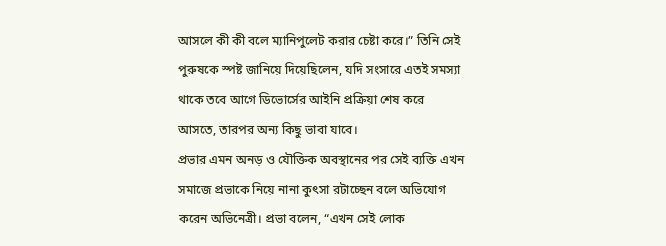আসলে কী কী বলে ম্যানিপুলেট করার চেষ্টা করে।” তিনি সেই পুরুষকে স্পষ্ট জানিয়ে দিয়েছিলেন, যদি সংসারে এতই সমস্যা থাকে তবে আগে ডিভোর্সের আইনি প্রক্রিয়া শেষ করে আসতে, তারপর অন্য কিছু ভাবা যাবে।
প্রভার এমন অনড় ও যৌক্তিক অবস্থানের পর সেই ব্যক্তি এখন সমাজে প্রভাকে নিয়ে নানা কুৎসা রটাচ্ছেন বলে অভিযোগ করেন অভিনেত্রী। প্রভা বলেন, “এখন সেই লোক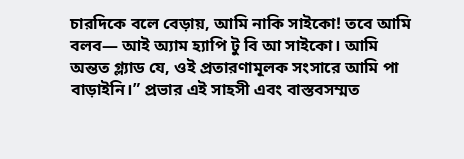চারদিকে বলে বেড়ায়, আমি নাকি সাইকো! তবে আমি বলব— আই অ্যাম হ্যাপি টু বি আ সাইকো। আমি অন্তত গ্ল্যাড যে, ওই প্রতারণামূলক সংসারে আমি পা বাড়াইনি।” প্রভার এই সাহসী এবং বাস্তবসম্মত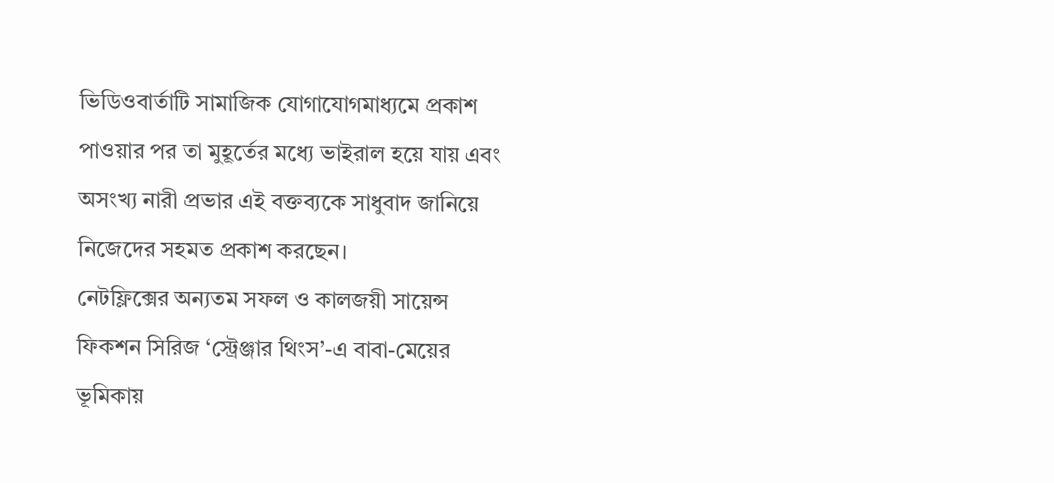ভিডিওবার্তাটি সামাজিক যোগাযোগমাধ্যমে প্রকাশ পাওয়ার পর তা মুহূর্তের মধ্যে ভাইরাল হয়ে যায় এবং অসংখ্য নারী প্রভার এই বক্তব্যকে সাধুবাদ জানিয়ে নিজেদের সহমত প্রকাশ করছেন।
নেটফ্লিক্সের অন্যতম সফল ও কালজয়ী সায়েন্স ফিকশন সিরিজ ‘স্ট্রেঞ্জার থিংস’-এ বাবা-মেয়ের ভূমিকায়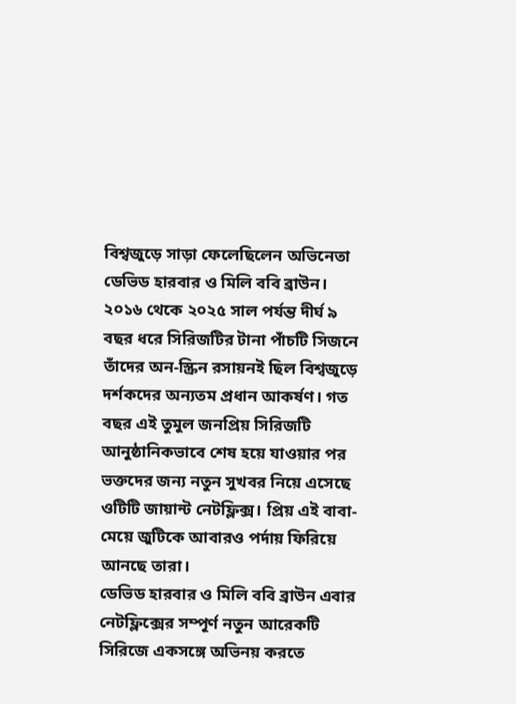বিশ্বজুড়ে সাড়া ফেলেছিলেন অভিনেতা ডেভিড হারবার ও মিলি ববি ব্রাউন। ২০১৬ থেকে ২০২৫ সাল পর্যন্ত দীর্ঘ ৯ বছর ধরে সিরিজটির টানা পাঁচটি সিজনে তাঁদের অন-স্ক্রিন রসায়নই ছিল বিশ্বজুড়ে দর্শকদের অন্যতম প্রধান আকর্ষণ। গত বছর এই তুমুল জনপ্রিয় সিরিজটি আনুষ্ঠানিকভাবে শেষ হয়ে যাওয়ার পর ভক্তদের জন্য নতুন সুখবর নিয়ে এসেছে ওটিটি জায়ান্ট নেটফ্লিক্স। প্রিয় এই বাবা-মেয়ে জুটিকে আবারও পর্দায় ফিরিয়ে আনছে তারা।
ডেভিড হারবার ও মিলি ববি ব্রাউন এবার নেটফ্লিক্সের সম্পূর্ণ নতুন আরেকটি সিরিজে একসঙ্গে অভিনয় করতে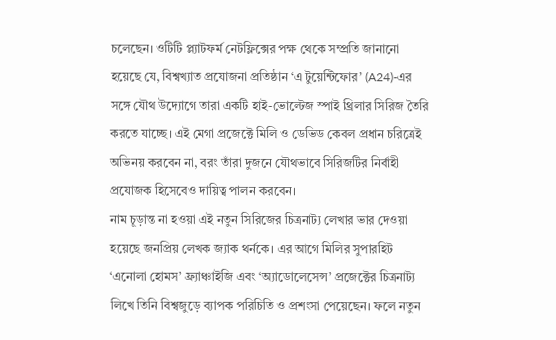চলেছেন। ওটিটি প্ল্যাটফর্ম নেটফ্লিক্সের পক্ষ থেকে সম্প্রতি জানানো হয়েছে যে, বিশ্বখ্যাত প্রযোজনা প্রতিষ্ঠান ‘এ টুয়েন্টিফোর’ (A24)-এর সঙ্গে যৌথ উদ্যোগে তারা একটি হাই-ভোল্টেজ স্পাই থ্রিলার সিরিজ তৈরি করতে যাচ্ছে। এই মেগা প্রজেক্টে মিলি ও ডেভিড কেবল প্রধান চরিত্রেই অভিনয় করবেন না, বরং তাঁরা দুজনে যৌথভাবে সিরিজটির নির্বাহী প্রযোজক হিসেবেও দায়িত্ব পালন করবেন।
নাম চূড়ান্ত না হওয়া এই নতুন সিরিজের চিত্রনাট্য লেখার ভার দেওয়া হয়েছে জনপ্রিয় লেখক জ্যাক থর্নকে। এর আগে মিলির সুপারহিট ‘এনোলা হোমস’ ফ্র্যাঞ্চাইজি এবং ‘অ্যাডোলেসেন্স’ প্রজেক্টের চিত্রনাট্য লিখে তিনি বিশ্বজুড়ে ব্যাপক পরিচিতি ও প্রশংসা পেয়েছেন। ফলে নতুন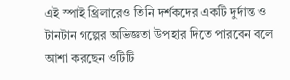এই স্পাই থ্রিলারেও তিনি দর্শকদের একটি দুর্দান্ত ও টানটান গল্পের অভিজ্ঞতা উপহার দিতে পারবেন বলে আশা করছেন ওটিটি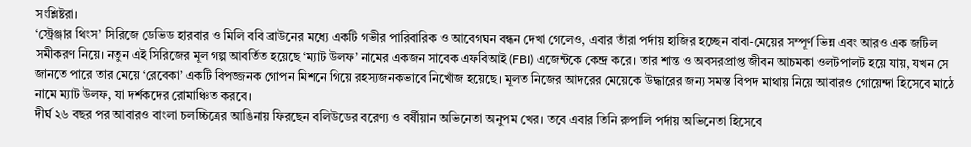সংশ্লিষ্টরা।
‘স্ট্রেঞ্জার থিংস’ সিরিজে ডেভিড হারবার ও মিলি ববি ব্রাউনের মধ্যে একটি গভীর পারিবারিক ও আবেগঘন বন্ধন দেখা গেলেও, এবার তাঁরা পর্দায় হাজির হচ্ছেন বাবা-মেয়ের সম্পূর্ণ ভিন্ন এবং আরও এক জটিল সমীকরণ নিয়ে। নতুন এই সিরিজের মূল গল্প আবর্তিত হয়েছে ‘ম্যাট উলফ’ নামের একজন সাবেক এফবিআই (FBI) এজেন্টকে কেন্দ্র করে। তার শান্ত ও অবসরপ্রাপ্ত জীবন আচমকা ওলটপালট হয়ে যায়, যখন সে জানতে পারে তার মেয়ে ‘রেবেকা’ একটি বিপজ্জনক গোপন মিশনে গিয়ে রহস্যজনকভাবে নিখোঁজ হয়েছে। মূলত নিজের আদরের মেয়েকে উদ্ধারের জন্য সমস্ত বিপদ মাথায় নিয়ে আবারও গোয়েন্দা হিসেবে মাঠে নামে ম্যাট উলফ, যা দর্শকদের রোমাঞ্চিত করবে।
দীর্ঘ ২৬ বছর পর আবারও বাংলা চলচ্চিত্রের আঙিনায় ফিরছেন বলিউডের বরেণ্য ও বর্ষীয়ান অভিনেতা অনুপম খের। তবে এবার তিনি রুপালি পর্দায় অভিনেতা হিসেবে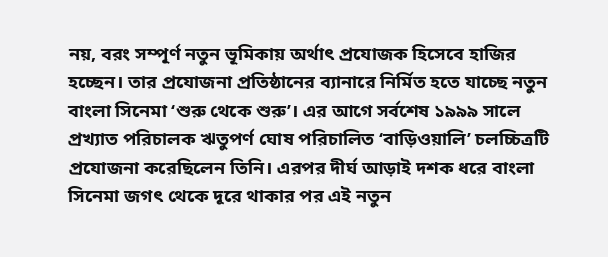নয়, বরং সম্পূর্ণ নতুন ভূমিকায় অর্থাৎ প্রযোজক হিসেবে হাজির হচ্ছেন। তার প্রযোজনা প্রতিষ্ঠানের ব্যানারে নির্মিত হতে যাচ্ছে নতুন বাংলা সিনেমা ‘শুরু থেকে শুরু’। এর আগে সর্বশেষ ১৯৯৯ সালে প্রখ্যাত পরিচালক ঋতুপর্ণ ঘোষ পরিচালিত ‘বাড়িওয়ালি’ চলচ্চিত্রটি প্রযোজনা করেছিলেন তিনি। এরপর দীর্ঘ আড়াই দশক ধরে বাংলা সিনেমা জগৎ থেকে দূরে থাকার পর এই নতুন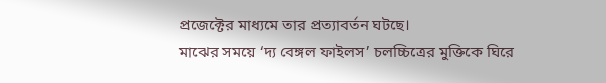প্রজেক্টের মাধ্যমে তার প্রত্যাবর্তন ঘটছে।
মাঝের সময়ে ‘দ্য বেঙ্গল ফাইলস’ চলচ্চিত্রের মুক্তিকে ঘিরে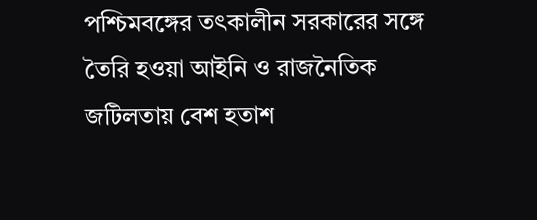পশ্চিমবঙ্গের তৎকালীন সরকারের সঙ্গে তৈরি হওয়া আইনি ও রাজনৈতিক জটিলতায় বেশ হতাশ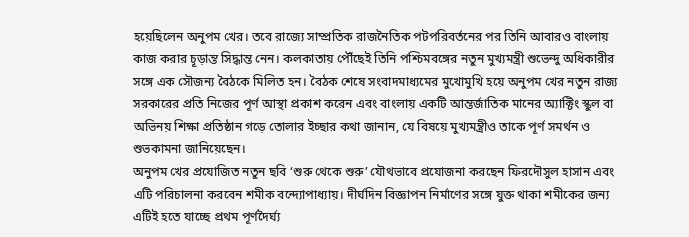হয়েছিলেন অনুপম খের। তবে রাজ্যে সাম্প্রতিক রাজনৈতিক পটপরিবর্তনের পর তিনি আবারও বাংলায় কাজ করার চূড়ান্ত সিদ্ধান্ত নেন। কলকাতায় পৌঁছেই তিনি পশ্চিমবঙ্গের নতুন মুখ্যমন্ত্রী শুভেন্দু অধিকারীর সঙ্গে এক সৌজন্য বৈঠকে মিলিত হন। বৈঠক শেষে সংবাদমাধ্যমের মুখোমুখি হয়ে অনুপম খের নতুন রাজ্য সরকারের প্রতি নিজের পূর্ণ আস্থা প্রকাশ করেন এবং বাংলায় একটি আন্তর্জাতিক মানের অ্যাক্টিং স্কুল বা অভিনয় শিক্ষা প্রতিষ্ঠান গড়ে তোলার ইচ্ছার কথা জানান, যে বিষয়ে মুখ্যমন্ত্রীও তাকে পূর্ণ সমর্থন ও শুভকামনা জানিয়েছেন।
অনুপম খের প্রযোজিত নতুন ছবি ‘শুরু থেকে শুরু’ যৌথভাবে প্রযোজনা করছেন ফিরদৌসুল হাসান এবং এটি পরিচালনা করবেন শমীক বন্দ্যোপাধ্যায়। দীর্ঘদিন বিজ্ঞাপন নির্মাণের সঙ্গে যুক্ত থাকা শমীকের জন্য এটিই হতে যাচ্ছে প্রথম পূর্ণদৈর্ঘ্য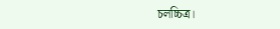চলচ্চিত্র।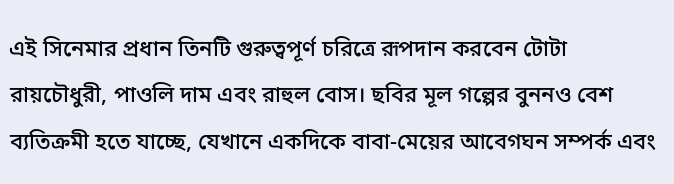এই সিনেমার প্রধান তিনটি গুরুত্বপূর্ণ চরিত্রে রূপদান করবেন টোটা রায়চৌধুরী, পাওলি দাম এবং রাহুল বোস। ছবির মূল গল্পের বুননও বেশ ব্যতিক্রমী হতে যাচ্ছে, যেখানে একদিকে বাবা-মেয়ের আবেগঘন সম্পর্ক এবং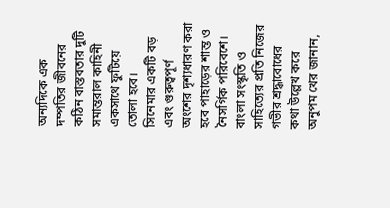অন্যদিকে এক দম্পতির জীবনের কঠিন বাস্তবতার দুটি সমান্তরাল কাহিনী একসাথে ফুটিয়ে তোলা হবে।
সিনেমার একটি বড় এবং গুরুত্বপূর্ণ অংশের দৃশ্যধারণ করা হবে পাহাড়ের শান্ত ও নৈসর্গিক পরিবেশে। বাংলা সংস্কৃতি ও সাহিত্যের প্রতি নিজের গভীর শ্রদ্ধাবোধের কথা উল্লেখ করে অনুপম খের জানান,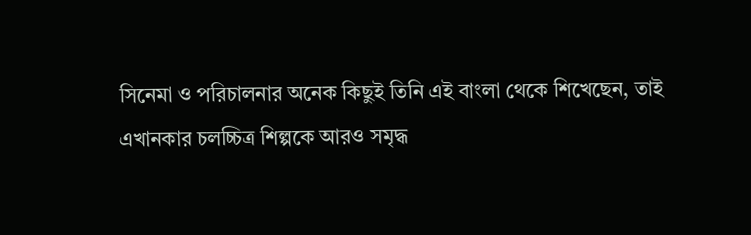সিনেমা ও পরিচালনার অনেক কিছুই তিনি এই বাংলা থেকে শিখেছেন, তাই এখানকার চলচ্চিত্র শিল্পকে আরও সমৃদ্ধ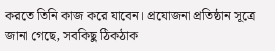করতে তিনি কাজ করে যাবেন। প্রযোজনা প্রতিষ্ঠান সূত্রে জানা গেছে, সবকিছু ঠিকঠাক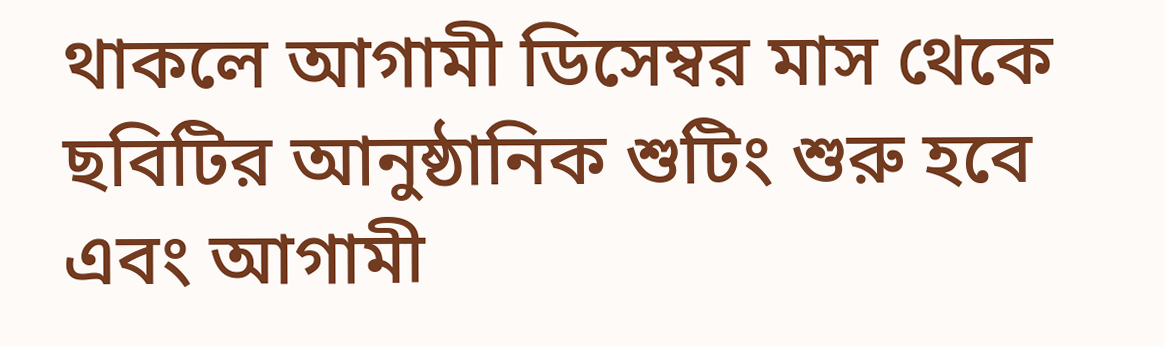থাকলে আগামী ডিসেম্বর মাস থেকে ছবিটির আনুষ্ঠানিক শুটিং শুরু হবে এবং আগামী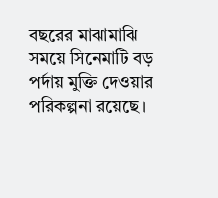বছরের মাঝামাঝি সময়ে সিনেমাটি বড় পর্দায় মুক্তি দেওয়ার পরিকল্পনা রয়েছে।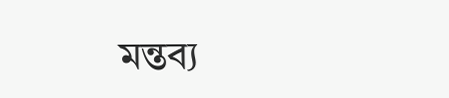মন্তব্য